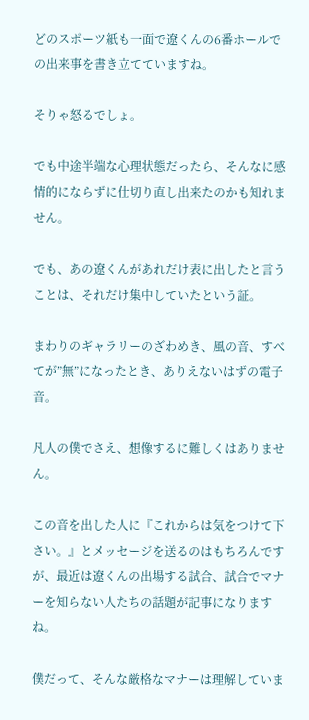どのスポーツ紙も一面で遼くんの6番ホールでの出来事を書き立てていますね。

そりゃ怒るでしょ。

でも中途半端な心理状態だったら、そんなに感情的にならずに仕切り直し出来たのかも知れません。

でも、あの遼くんがあれだけ表に出したと言うことは、それだけ集中していたという証。

まわりのギャラリーのざわめき、風の音、すべてが”無”になったとき、ありえないはずの電子音。

凡人の僕でさえ、想像するに難しくはありません。

この音を出した人に『これからは気をつけて下さい。』とメッセージを送るのはもちろんですが、最近は遼くんの出場する試合、試合でマナーを知らない人たちの話題が記事になりますね。

僕だって、そんな厳格なマナーは理解していま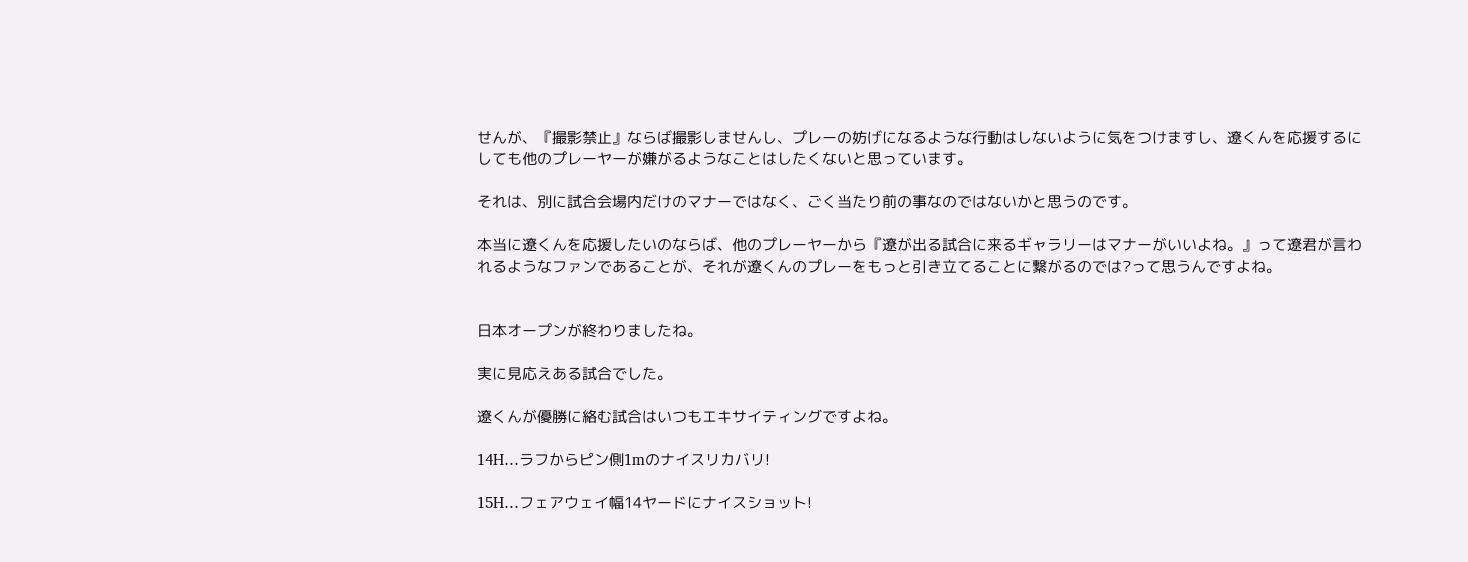せんが、『撮影禁止』ならば撮影しませんし、プレーの妨げになるような行動はしないように気をつけますし、遼くんを応援するにしても他のプレーヤーが嫌がるようなことはしたくないと思っています。

それは、別に試合会場内だけのマナーではなく、ごく当たり前の事なのではないかと思うのです。

本当に遼くんを応援したいのならば、他のプレーヤーから『遼が出る試合に来るギャラリーはマナーがいいよね。』って遼君が言われるようなファンであることが、それが遼くんのプレーをもっと引き立てることに繋がるのでは?って思うんですよね。


日本オープンが終わりましたね。

実に見応えある試合でした。

遼くんが優勝に絡む試合はいつもエキサイティングですよね。

14H…ラフからピン側1mのナイスリカバリ!

15H…フェアウェイ幅14ヤードにナイスショット!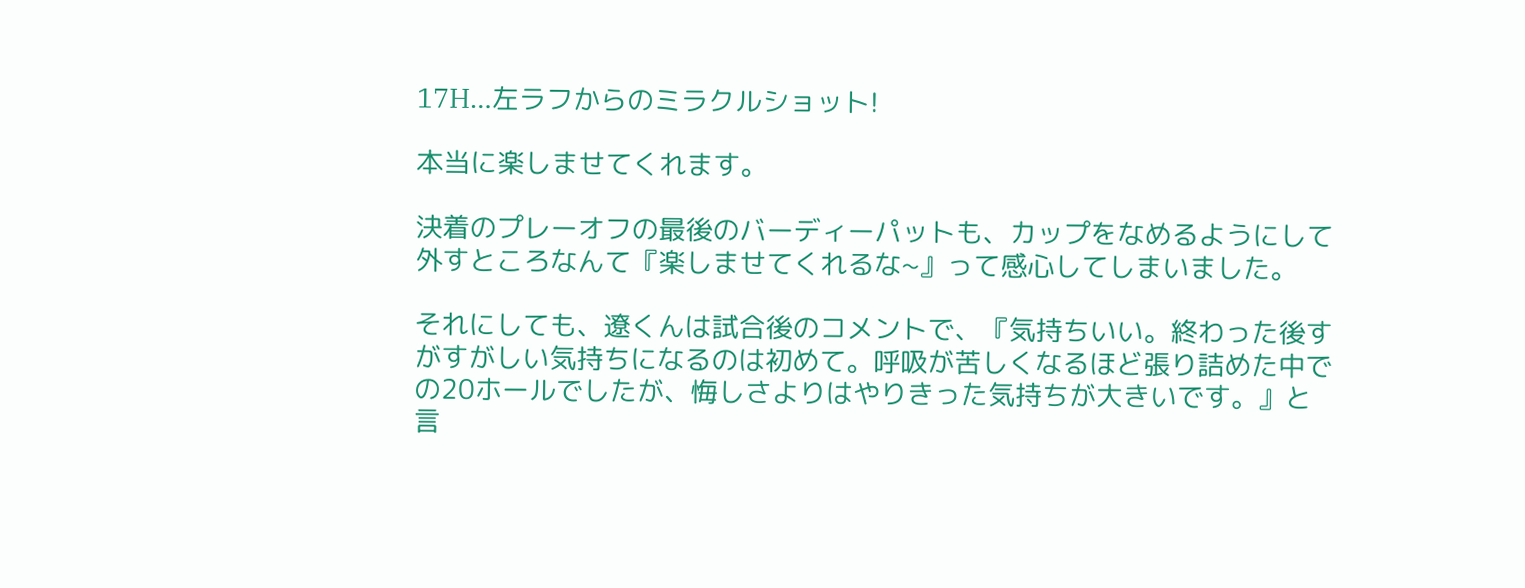17H…左ラフからのミラクルショット!

本当に楽しませてくれます。

決着のプレーオフの最後のバーディーパットも、カップをなめるようにして外すところなんて『楽しませてくれるな~』って感心してしまいました。

それにしても、遼くんは試合後のコメントで、『気持ちいい。終わった後すがすがしい気持ちになるのは初めて。呼吸が苦しくなるほど張り詰めた中での20ホールでしたが、悔しさよりはやりきった気持ちが大きいです。』と言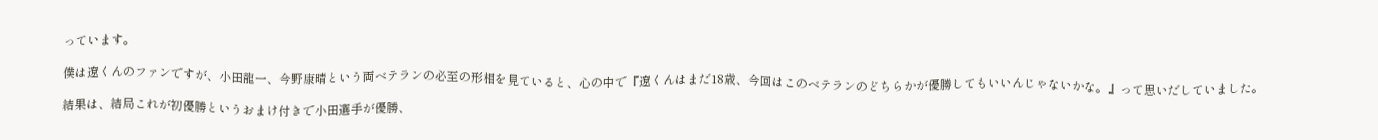っています。

僕は遼くんのファンですが、小田龍一、今野康晴という両ベテランの必至の形相を見ていると、心の中で『遼くんはまだ18歳、今回はこのベテランのどちらかが優勝してもいいんじゃないかな。』って思いだしていました。

結果は、結局これが初優勝というおまけ付きで小田選手が優勝、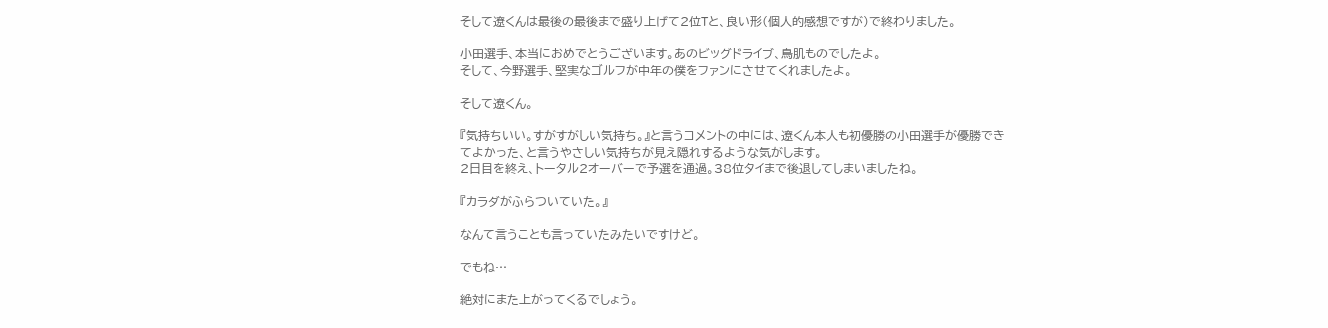そして遼くんは最後の最後まで盛り上げて2位Tと、良い形(個人的感想ですが)で終わりました。

小田選手、本当におめでとうございます。あのビッグドライブ、鳥肌ものでしたよ。
そして、今野選手、堅実なゴルフが中年の僕をファンにさせてくれましたよ。

そして遼くん。

『気持ちいい。すがすがしい気持ち。』と言うコメントの中には、遼くん本人も初優勝の小田選手が優勝できてよかった、と言うやさしい気持ちが見え隠れするような気がします。
2日目を終え、トータル2オーバーで予選を通過。38位タイまで後退してしまいましたね。

『カラダがふらついていた。』

なんて言うことも言っていたみたいですけど。

でもね…

絶対にまた上がってくるでしょう。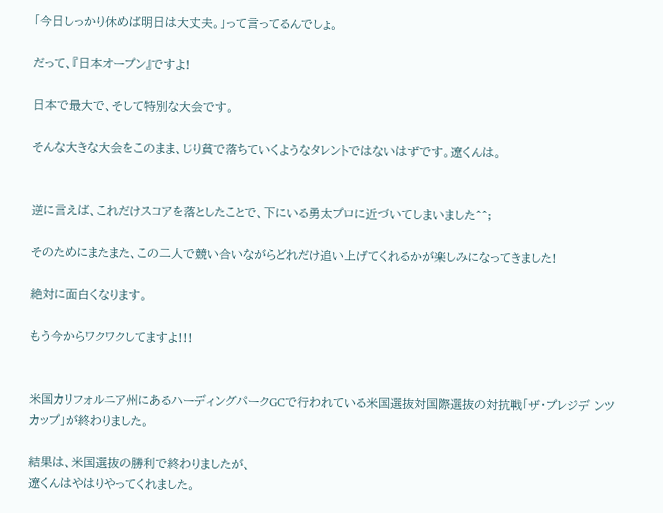「今日しっかり休めば明日は大丈夫。」って言ってるんでしょ。

だって、『日本オープン』ですよ!

日本で最大で、そして特別な大会です。

そんな大きな大会をこのまま、じり貧で落ちていくようなタレントではないはずです。遼くんは。


逆に言えば、これだけスコアを落としたことで、下にいる勇太プロに近づいてしまいました^^;

そのためにまたまた、この二人で競い合いながらどれだけ追い上げてくれるかが楽しみになってきました!

絶対に面白くなります。

もう今からワクワクしてますよ!!!


米国カリフォルニア州にあるハーディングパークGCで行われている米国選抜対国際選抜の対抗戦「ザ・プレジデ ンツカップ」が終わりました。

結果は、米国選抜の勝利で終わりましたが、
遼くんはやはりやってくれました。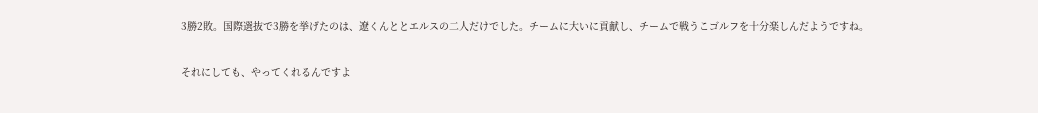3勝2敗。国際選抜で3勝を挙げたのは、遼くんととエルスの二人だけでした。チームに大いに貢献し、チームで戦うこゴルフを十分楽しんだようですね。

それにしても、やってくれるんですよ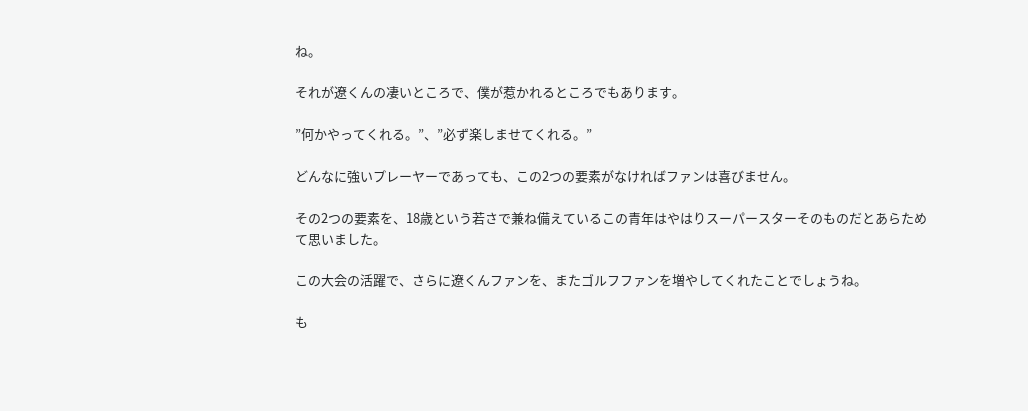ね。

それが遼くんの凄いところで、僕が惹かれるところでもあります。

”何かやってくれる。”、”必ず楽しませてくれる。”

どんなに強いプレーヤーであっても、この2つの要素がなければファンは喜びません。

その2つの要素を、18歳という若さで兼ね備えているこの青年はやはりスーパースターそのものだとあらためて思いました。

この大会の活躍で、さらに遼くんファンを、またゴルフファンを増やしてくれたことでしょうね。

も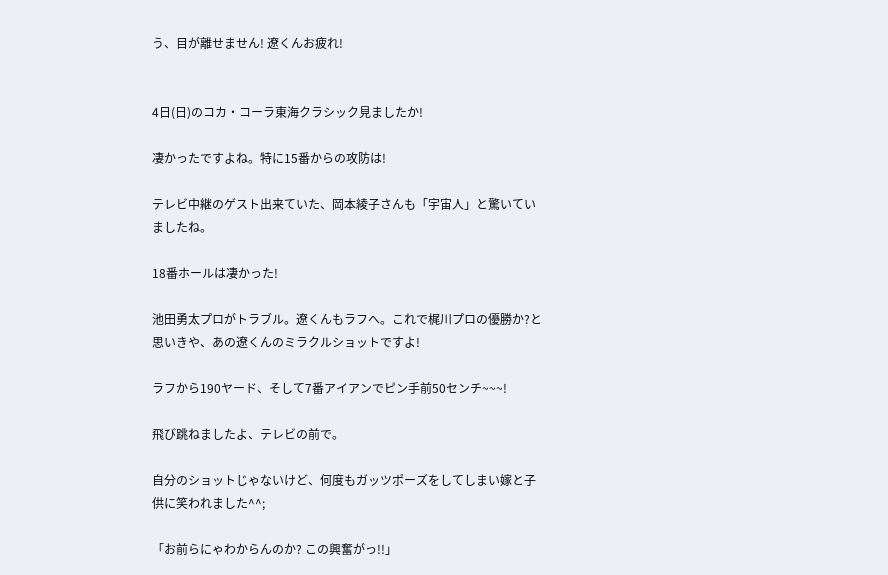う、目が離せません! 遼くんお疲れ!


4日(日)のコカ・コーラ東海クラシック見ましたか!

凄かったですよね。特に15番からの攻防は!

テレビ中継のゲスト出来ていた、岡本綾子さんも「宇宙人」と驚いていましたね。

18番ホールは凄かった!

池田勇太プロがトラブル。遼くんもラフへ。これで梶川プロの優勝か?と思いきや、あの遼くんのミラクルショットですよ!

ラフから190ヤード、そして7番アイアンでピン手前50センチ~~~!

飛び跳ねましたよ、テレビの前で。

自分のショットじゃないけど、何度もガッツポーズをしてしまい嫁と子供に笑われました^^;

「お前らにゃわからんのか? この興奮がっ!!」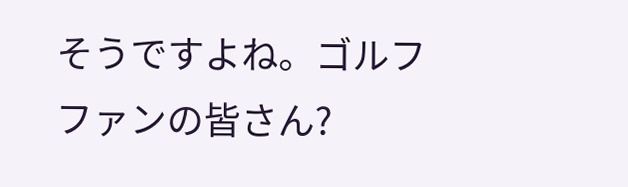そうですよね。ゴルフファンの皆さん?